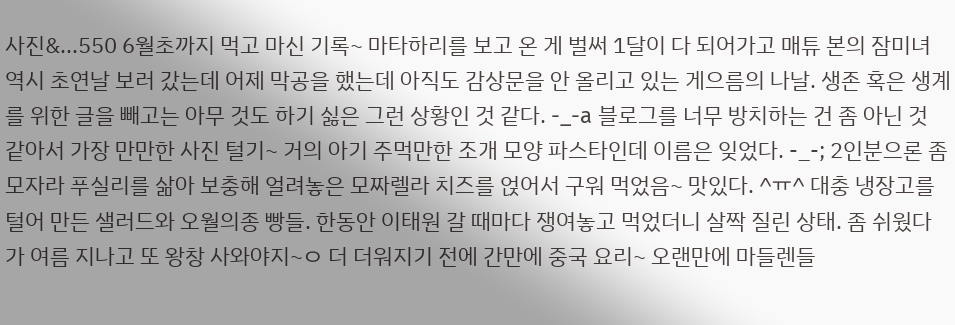사진&...550 6월초까지 먹고 마신 기록~ 마타하리를 보고 온 게 벌써 1달이 다 되어가고 매튜 본의 잠미녀 역시 초연날 보러 갔는데 어제 막공을 했는데 아직도 감상문을 안 올리고 있는 게으름의 나날. 생존 혹은 생계를 위한 글을 빼고는 아무 것도 하기 싫은 그런 상황인 것 같다. -_-a 블로그를 너무 방치하는 건 좀 아닌 것 같아서 가장 만만한 사진 털기~ 거의 아기 주먹만한 조개 모양 파스타인데 이름은 잊었다. -_-; 2인분으론 좀 모자라 푸실리를 삶아 보충해 얼려놓은 모짜렐라 치즈를 얹어서 구워 먹었음~ 맛있다. ^ㅠ^ 대충 냉장고를 털어 만든 샐러드와 오월의종 빵들. 한동안 이태원 갈 때마다 쟁여놓고 먹었더니 살짝 질린 상태. 좀 쉬웠다가 여름 지나고 또 왕창 사와야지~ㅇ 더 더워지기 전에 간만에 중국 요리~ 오랜만에 마들렌들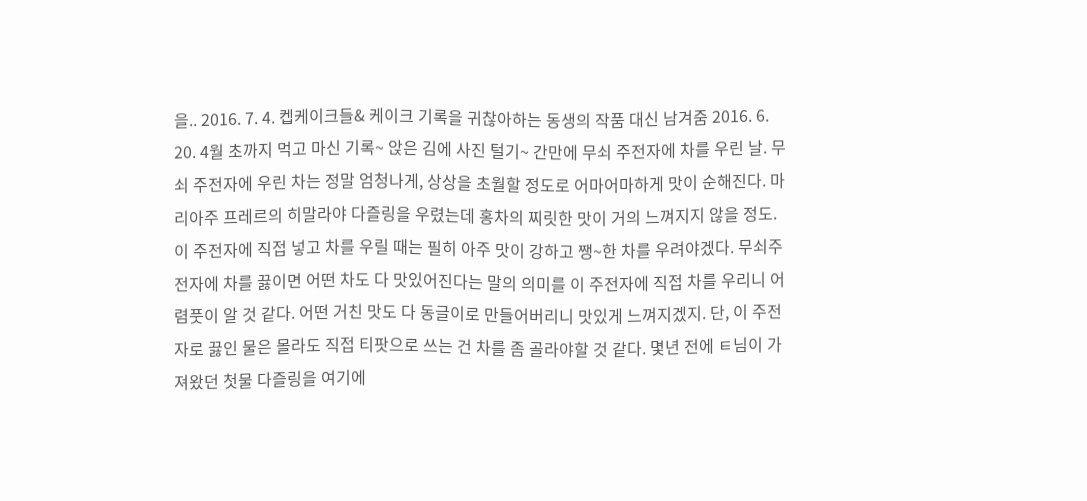을.. 2016. 7. 4. 켑케이크들& 케이크 기록을 귀찮아하는 동생의 작품 대신 남겨줌 2016. 6. 20. 4월 초까지 먹고 마신 기록~ 앉은 김에 사진 털기~ 간만에 무쇠 주전자에 차를 우린 날. 무쇠 주전자에 우린 차는 정말 엄청나게, 상상을 초월할 정도로 어마어마하게 맛이 순해진다. 마리아주 프레르의 히말라야 다즐링을 우렸는데 홍차의 찌릿한 맛이 거의 느껴지지 않을 정도. 이 주전자에 직접 넣고 차를 우릴 때는 필히 아주 맛이 강하고 쨍~한 차를 우려야겠다. 무쇠주전자에 차를 끓이면 어떤 차도 다 맛있어진다는 말의 의미를 이 주전자에 직접 차를 우리니 어렴풋이 알 것 같다. 어떤 거친 맛도 다 동글이로 만들어버리니 맛있게 느껴지겠지. 단, 이 주전자로 끓인 물은 몰라도 직접 티팟으로 쓰는 건 차를 좀 골라야할 것 같다. 몇년 전에 ㅌ님이 가져왔던 첫물 다즐링을 여기에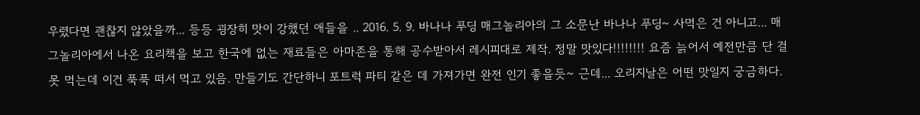우렸다면 괜찮지 않았을까... 등등 굉장히 맛이 강했던 애들을 .. 2016. 5. 9. 바나나 푸딩 매그놀리아의 그 소문난 바나나 푸딩~ 사먹은 건 아니고... 매그놀리아에서 나온 요리책을 보고 한국에 없는 재료들은 아마존을 통해 공수받아서 레시피대로 제작. 정말 맛있다!!!!!!!! 요즘 늙어서 예전만큼 단 걸 못 먹는데 이건 푹푹 떠서 먹고 있음. 만들기도 간단하니 포트럭 파티 같은 데 가져가면 완전 인기 좋을듯~ 근데... 오리지날은 어떤 맛일지 궁금하다.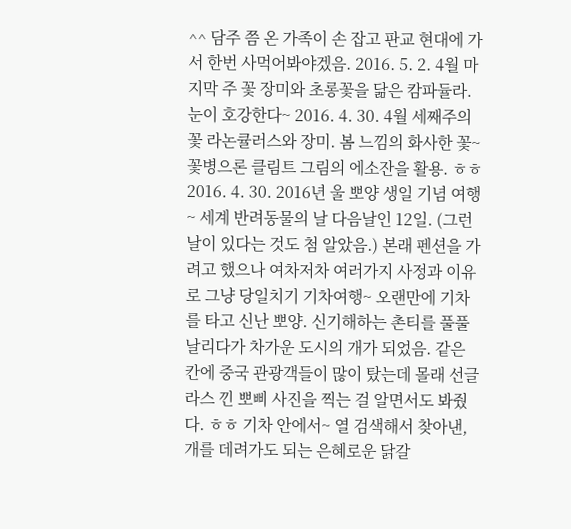^^ 담주 쯤 온 가족이 손 잡고 판교 현대에 가서 한번 사먹어봐야겠음. 2016. 5. 2. 4월 마지막 주 꽃 장미와 초롱꽃을 닮은 캄파듈라. 눈이 호강한다~ 2016. 4. 30. 4월 세째주의 꽃 라논큘러스와 장미. 봄 느낌의 화사한 꽃~ 꽃병으론 클림트 그림의 에소잔을 활용. ㅎㅎ 2016. 4. 30. 2016년 울 뽀양 생일 기념 여행~ 세계 반려동물의 날 다음날인 12일. (그런 날이 있다는 것도 첨 알았음.) 본래 펜션을 가려고 했으나 여차저차 여러가지 사정과 이유로 그냥 당일치기 기차여행~ 오랜만에 기차를 타고 신난 뽀양. 신기해하는 촌티를 풀풀 날리다가 차가운 도시의 개가 되었음. 같은 칸에 중국 관광객들이 많이 탔는데 몰래 선글라스 낀 뽀삐 사진을 찍는 걸 알면서도 봐줬다. ㅎㅎ 기차 안에서~ 열 검색해서 찾아낸, 개를 데려가도 되는 은혜로운 닭갈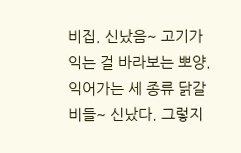비집. 신났음~ 고기가 익는 걸 바라보는 뽀양. 익어가는 세 종류 닭갈비들~ 신났다. 그렇지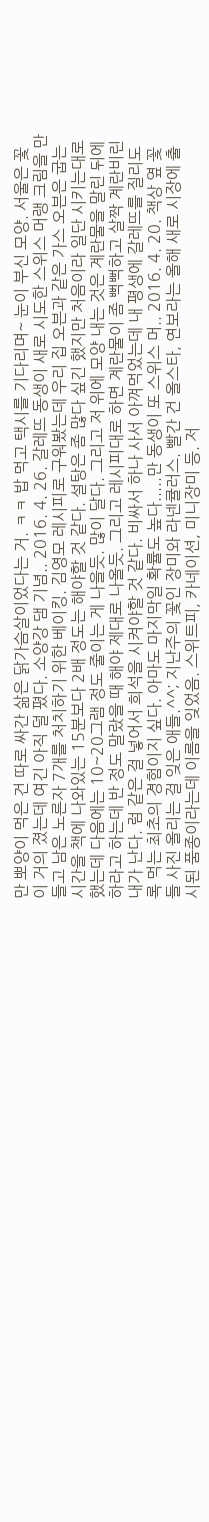만 뽀양이 먹은 건 따로 싸간 삶은 닭가슴살이었다는 거. ㅋㅋ 밥 먹고 택시를 기다리며~ 눈이 부신 모양. 서울은 꽃이 거의 졌는데 여긴 아직 덜 폈다. 소양강 댐 기념.. 2016. 4. 26. 갈레뜨 동생이 새로 시도한 스위스 머랭 크림을 만들고 남은 노른자 7개를 처치하기 위한 베이킹. 김영모 레시피로 구워봤는데 우리 집 오븐과 같은 가스 오븐은 굽는 시간을 책에 나와있는 15분보다 2배 정도는 해야할 것 같다. 설탕은 좀 많다 싶긴 했지만 처음이라 일단 시키는대로 했는데 다음에는 10~20그램 정도 줄이는 게 나을듯. 많이 달다. 그리고 저 위에 모양 내는 것은 계란물을 말린 뒤에 하라고 하는데 반 정도 말랐을 때 해야 제대로 나올듯. 그리고 레시피대로 하면 계란물이 좀 뻑뻑하고 살짝 계란비린내가 난다. 럼 같은 걸 넣어서 희석을 시켜야할 것 같다. 비싸서 하나 사서 아껴먹었는데 내 평생에 갈레뜨를 질리도록 먹는 최초의 경험이지 싶다. 아마도 마지막일 확률도 높다.....만 동생이 또 스위스 머.. 2016. 4. 20. 책상 옆 꽃들 사진 올리는 걸 잊은 애들.^^; 지난주의 꽃인 장미와 라넨큘러스. 빨간 건 올스타, 연보라는 올해 새로 시장에 출시된 품종이라는데 이름을 잊었음. 스위트피, 카네이션, 미니장미 등. 저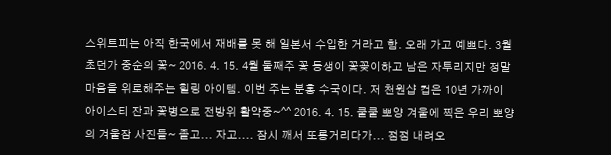스위트피는 아직 한국에서 재배를 못 해 일본서 수입한 거라고 함. 오래 가고 예쁘다. 3월 초던가 중순의 꽃~ 2016. 4. 15. 4월 둘째주 꽃 동생이 꽃꽂이하고 남은 자투리지만 정말 마음을 위로해주는 힐링 아이템. 이번 주는 분홍 수국이다. 저 천원샵 컵은 10년 가까이 아이스티 잔과 꽃병으로 전방위 활약중~^^ 2016. 4. 15. 쿨쿨 뽀양 겨울에 찍은 우리 뽀양의 겨울잠 사진들~ 졸고... 자고.... 잠시 깨서 또롱거리다가... 점점 내려오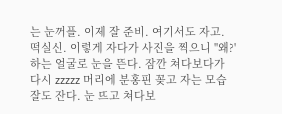는 눈꺼플. 이제 잘 준비. 여기서도 자고. 떡실신. 이렇게 자다가 사진을 찍으니 "왜?'하는 얼굴로 눈을 뜬다. 잠깐 쳐다보다가 다시 zzzzz 머리에 분홍핀 꽂고 자는 모습 잘도 잔다. 눈 뜨고 쳐다보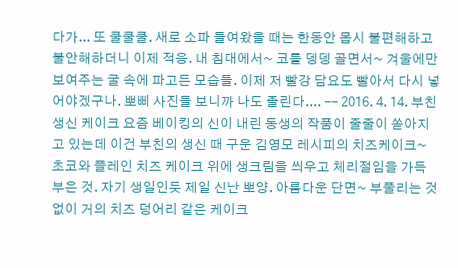다가... 또 쿨쿨쿨. 새로 소파 들여왔을 때는 한동안 몹시 불편해하고 불안해하더니 이제 적응. 내 침대에서~ 코를 뎅뎅 골면서~ 겨울에만 보여주는 굴 속에 파고든 모습들. 이제 저 빨강 담요도 빨아서 다시 넣어야겠구나. 뽀삐 사진들 보니까 나도 졸린다.... -- 2016. 4. 14. 부친 생신 케이크 요즘 베이킹의 신이 내린 동생의 작품이 줄줄이 쏟아지고 있는데 이건 부친의 생신 때 구운 김영모 레시피의 치즈케이크~ 초코와 플레인 치즈 케이크 위에 생크림을 씌우고 체리절임을 가득 부은 것. 자기 생일인듯 제일 신난 뽀양. 아름다운 단면~ 부풀리는 것 없이 거의 치즈 덩어리 같은 케이크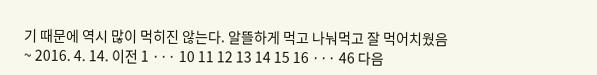기 때문에 역시 많이 먹히진 않는다. 알뜰하게 먹고 나눠먹고 잘 먹어치웠음~ 2016. 4. 14. 이전 1 ··· 10 11 12 13 14 15 16 ··· 46 다음